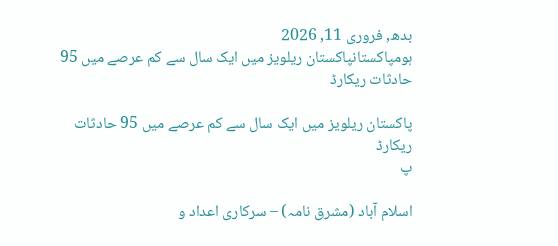بدھ, فروری 11, 2026
ہومپاکستانپاکستان ریلویز میں ایک سال سے کم عرصے میں 95 حادثات ریکارڈ

پاکستان ریلویز میں ایک سال سے کم عرصے میں 95 حادثات ریکارڈ
پ

اسلام آباد (مشرق نامہ) – سرکاری اعداد و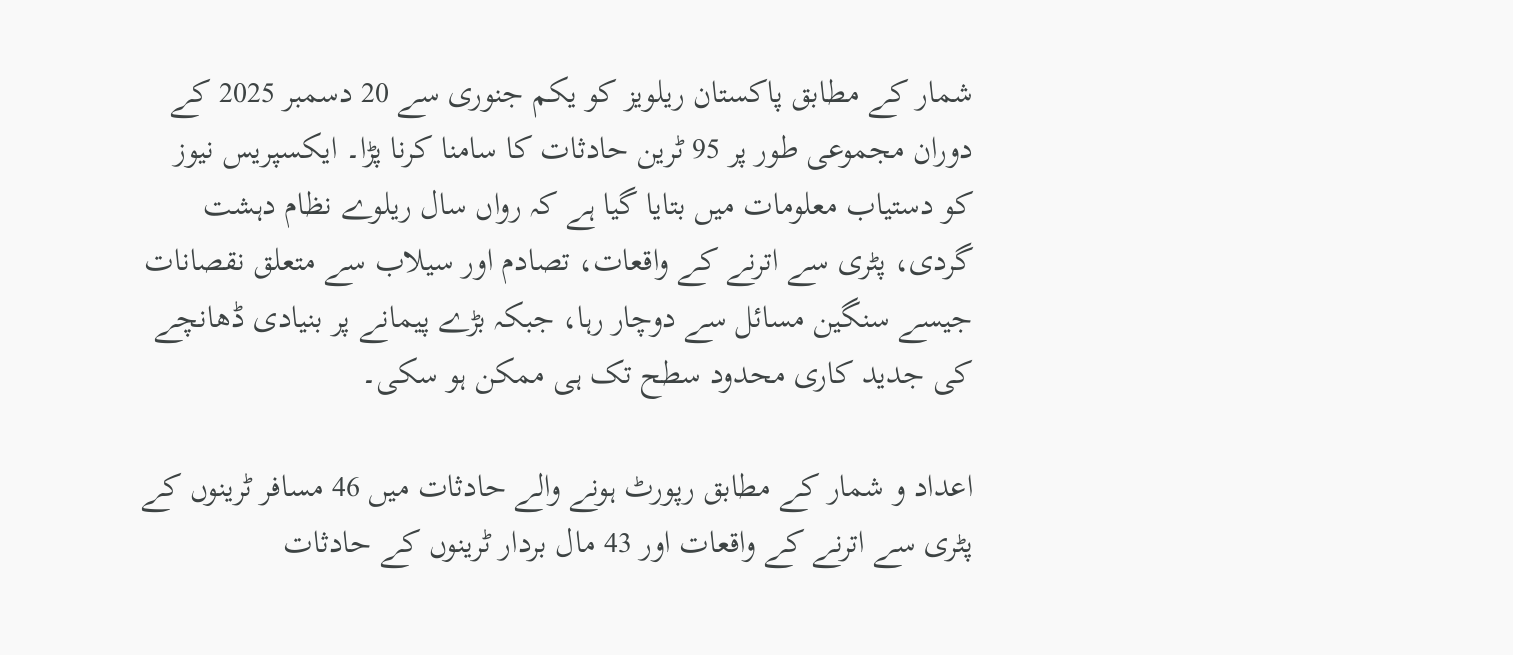شمار کے مطابق پاکستان ریلویز کو یکم جنوری سے 20 دسمبر 2025 کے دوران مجموعی طور پر 95 ٹرین حادثات کا سامنا کرنا پڑا۔ ایکسپریس نیوز کو دستیاب معلومات میں بتایا گیا ہے کہ رواں سال ریلوے نظام دہشت گردی، پٹری سے اترنے کے واقعات، تصادم اور سیلاب سے متعلق نقصانات جیسے سنگین مسائل سے دوچار رہا، جبکہ بڑے پیمانے پر بنیادی ڈھانچے کی جدید کاری محدود سطح تک ہی ممکن ہو سکی۔

اعداد و شمار کے مطابق رپورٹ ہونے والے حادثات میں 46 مسافر ٹرینوں کے پٹری سے اترنے کے واقعات اور 43 مال بردار ٹرینوں کے حادثات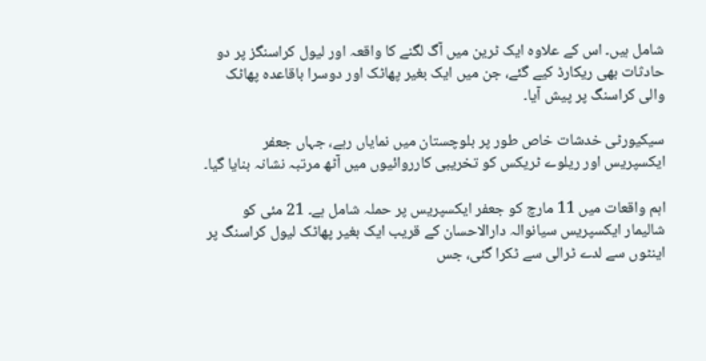شامل ہیں۔ اس کے علاوہ ایک ٹرین میں آگ لگنے کا واقعہ اور لیول کراسنگز پر دو حادثات بھی ریکارڈ کیے گئے، جن میں ایک بغیر پھاٹک اور دوسرا باقاعدہ پھاٹک والی کراسنگ پر پیش آیا۔

سیکیورٹی خدشات خاص طور پر بلوچستان میں نمایاں رہے، جہاں جعفر ایکسپریس اور ریلوے ٹریکس کو تخریبی کارروائیوں میں آٹھ مرتبہ نشانہ بنایا گیا۔

اہم واقعات میں 11 مارچ کو جعفر ایکسپریس پر حملہ شامل ہے۔ 21 مئی کو شالیمار ایکسپریس سیانوالہ دارالاحسان کے قریب ایک بغیر پھاٹک لیول کراسنگ پر اینٹوں سے لدے ٹرالی سے ٹکرا گئی، جس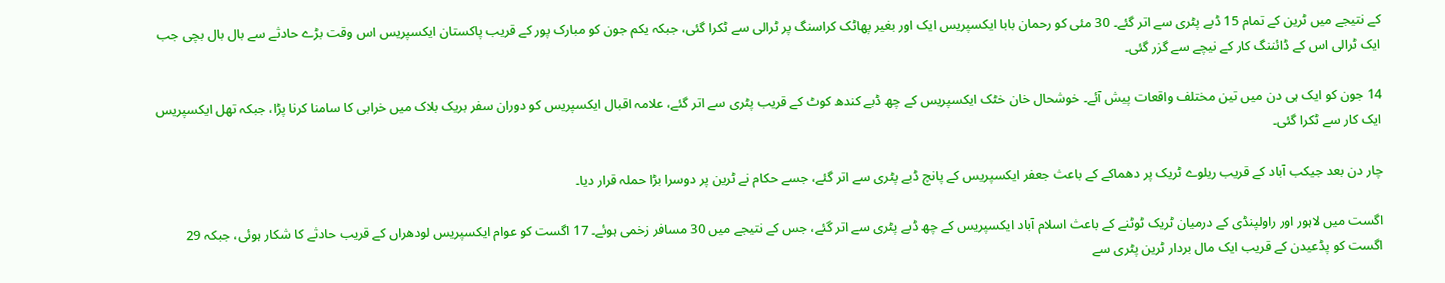کے نتیجے میں ٹرین کے تمام 15 ڈبے پٹری سے اتر گئے۔ 30 مئی کو رحمان بابا ایکسپریس ایک اور بغیر پھاٹک کراسنگ پر ٹرالی سے ٹکرا گئی، جبکہ یکم جون کو مبارک پور کے قریب پاکستان ایکسپریس اس وقت بڑے حادثے سے بال بال بچی جب ایک ٹرالی اس کے ڈائننگ کار کے نیچے سے گزر گئی۔

14 جون کو ایک ہی دن میں تین مختلف واقعات پیش آئے۔ خوشحال خان خٹک ایکسپریس کے چھ ڈبے کندھ کوٹ کے قریب پٹری سے اتر گئے، علامہ اقبال ایکسپریس کو دوران سفر بریک بلاک میں خرابی کا سامنا کرنا پڑا، جبکہ تھل ایکسپریس ایک کار سے ٹکرا گئی۔

چار دن بعد جیکب آباد کے قریب ریلوے ٹریک پر دھماکے کے باعث جعفر ایکسپریس کے پانچ ڈبے پٹری سے اتر گئے، جسے حکام نے ٹرین پر دوسرا بڑا حملہ قرار دیا۔

اگست میں لاہور اور راولپنڈی کے درمیان ٹریک ٹوٹنے کے باعث اسلام آباد ایکسپریس کے چھ ڈبے پٹری سے اتر گئے، جس کے نتیجے میں 30 مسافر زخمی ہوئے۔ 17 اگست کو عوام ایکسپریس لودھراں کے قریب حادثے کا شکار ہوئی، جبکہ 29 اگست کو پڈعیدن کے قریب ایک مال بردار ٹرین پٹری سے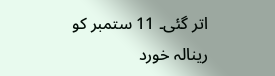اتر گئی۔ 11 ستمبر کو رینالہ خورد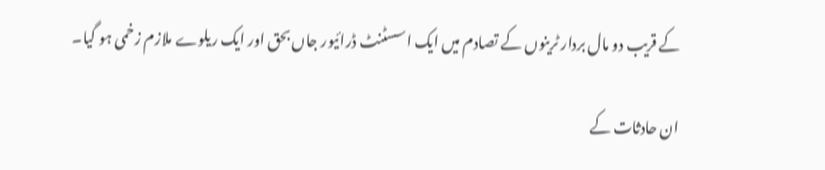کے قریب دو مال بردار ٹرینوں کے تصادم میں ایک اسسٹنٹ ڈرائیور جاں بحق اور ایک ریلوے ملازم زخمی ہو گیا۔

ان حادثات کے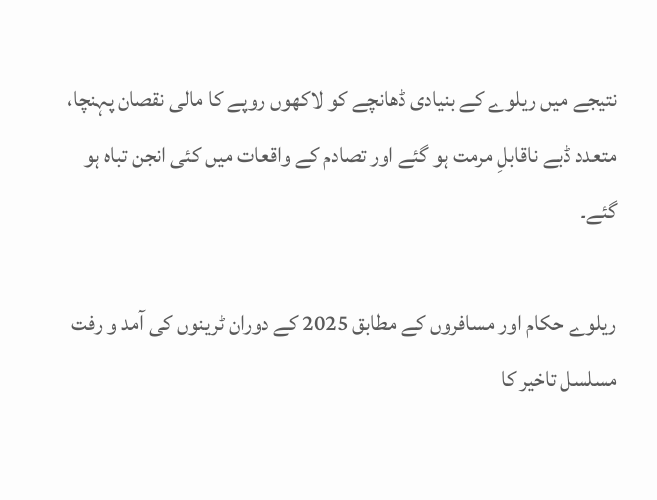نتیجے میں ریلوے کے بنیادی ڈھانچے کو لاکھوں روپے کا مالی نقصان پہنچا، متعدد ڈبے ناقابلِ مرمت ہو گئے اور تصادم کے واقعات میں کئی انجن تباہ ہو گئے۔

ریلوے حکام اور مسافروں کے مطابق 2025 کے دوران ٹرینوں کی آمد و رفت مسلسل تاخیر کا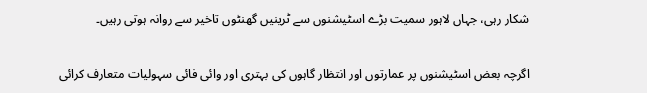شکار رہی، جہاں لاہور سمیت بڑے اسٹیشنوں سے ٹرینیں گھنٹوں تاخیر سے روانہ ہوتی رہیں۔

اگرچہ بعض اسٹیشنوں پر عمارتوں اور انتظار گاہوں کی بہتری اور وائی فائی سہولیات متعارف کرائی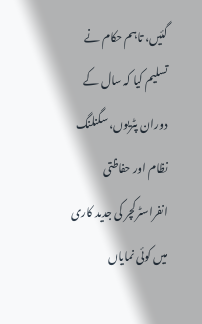گئیں، تاہم حکام نے تسلیم کیا کہ سال کے دوران پٹریوں، سگنلنگ نظام اور حفاظتی انفراسٹرکچر کی جدید کاری میں کوئی نمایاں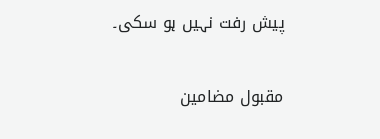پیش رفت نہیں ہو سکی۔

مقبول مضامین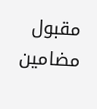مقبول مضامین